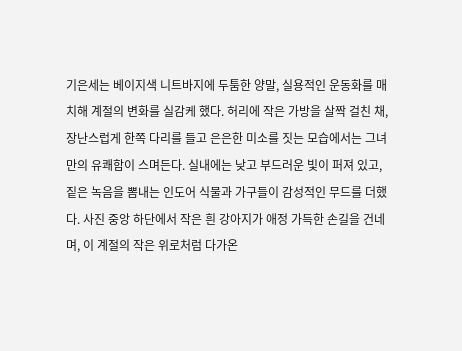기은세는 베이지색 니트바지에 두툼한 양말, 실용적인 운동화를 매치해 계절의 변화를 실감케 했다. 허리에 작은 가방을 살짝 걸친 채, 장난스럽게 한쪽 다리를 들고 은은한 미소를 짓는 모습에서는 그녀만의 유쾌함이 스며든다. 실내에는 낮고 부드러운 빛이 퍼져 있고, 짙은 녹음을 뽐내는 인도어 식물과 가구들이 감성적인 무드를 더했다. 사진 중앙 하단에서 작은 흰 강아지가 애정 가득한 손길을 건네며, 이 계절의 작은 위로처럼 다가온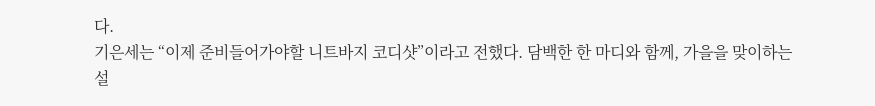다.
기은세는 “이제 준비들어가야할 니트바지 코디샷”이라고 전했다. 담백한 한 마디와 함께, 가을을 맞이하는 설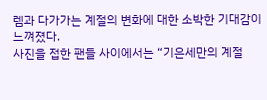렘과 다가가는 계절의 변화에 대한 소박한 기대감이 느껴졌다.
사진을 접한 팬들 사이에서는 “기은세만의 계절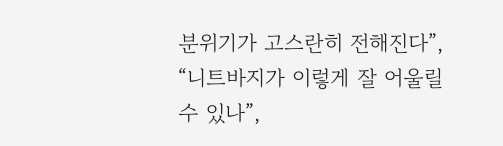분위기가 고스란히 전해진다”, “니트바지가 이렇게 잘 어울릴 수 있나”,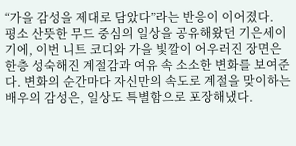“가을 감성을 제대로 담았다”라는 반응이 이어졌다.
평소 산뜻한 무드 중심의 일상을 공유해왔던 기은세이기에, 이번 니트 코디와 가을 빛깔이 어우러진 장면은 한층 성숙해진 계절감과 여유 속 소소한 변화를 보여준다. 변화의 순간마다 자신만의 속도로 계절을 맞이하는 배우의 감성은, 일상도 특별함으로 포장해냈다.